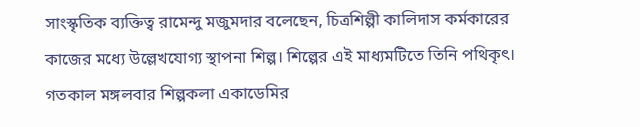সাংস্কৃতিক ব্যক্তিত্ব রামেন্দু মজুমদার বলেছেন, চিত্রশিল্পী কালিদাস কর্মকারের কাজের মধ্যে উল্লেখযোগ্য স্থাপনা শিল্প। শিল্পের এই মাধ্যমটিতে তিনি পথিকৃৎ। গতকাল মঙ্গলবার শিল্পকলা একাডেমির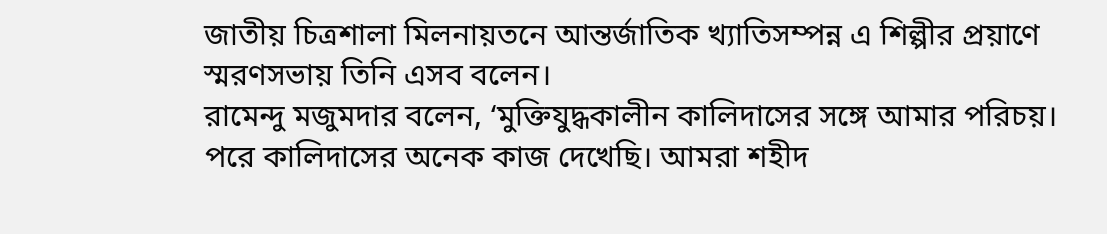জাতীয় চিত্রশালা মিলনায়তনে আন্তর্জাতিক খ্যাতিসম্পন্ন এ শিল্পীর প্রয়াণে স্মরণসভায় তিনি এসব বলেন।
রামেন্দু মজুমদার বলেন, ‘মুক্তিযুদ্ধকালীন কালিদাসের সঙ্গে আমার পরিচয়। পরে কালিদাসের অনেক কাজ দেখেছি। আমরা শহীদ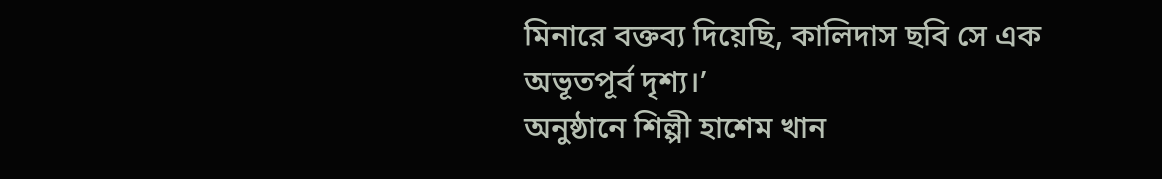মিনারে বক্তব্য দিয়েছি, কালিদাস ছবি সে এক অভূতপূর্ব দৃশ্য।’
অনুষ্ঠানে শিল্পী হাশেম খান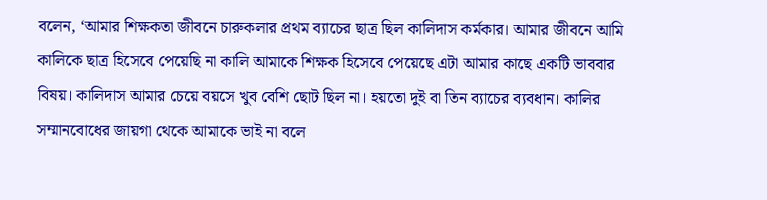বলেন, ‘আমার শিক্ষকতা জীবনে চারুকলার প্রথম ব্যাচের ছাত্র ছিল কালিদাস কর্মকার। আমার জীবনে আমি কালিকে ছাত্র হিসেবে পেয়েছি না কালি আমাকে শিক্ষক হিসেবে পেয়েছে এটা আমার কাছে একটি ভাববার বিষয়। কালিদাস আমার চেয়ে বয়সে খুব বেশি ছোট ছিল না। হয়তো দুই বা তিন ব্যাচের ব্যবধান। কালির সম্মানবোধের জায়গা থেকে আমাকে ভাই না বলে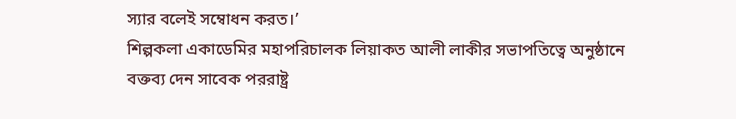স্যার বলেই সম্বোধন করত।’
শিল্পকলা একাডেমির মহাপরিচালক লিয়াকত আলী লাকীর সভাপতিত্বে অনুষ্ঠানে বক্তব্য দেন সাবেক পররাষ্ট্র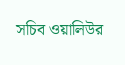সচিব ওয়ালিউর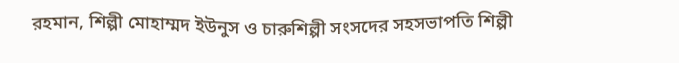রহমান, শিল্পী মোহাম্মদ ইউনুস ও চারুশিল্পী সংসদের সহসভাপতি শিল্পী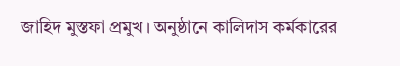জাহিদ মুস্তফা প্রমুখ। অনুষ্ঠানে কালিদাস কর্মকারের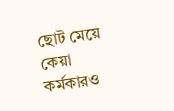ছোট মেয়ে কেয়া কর্মকারও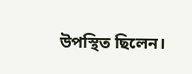উপস্থিত ছিলেন।